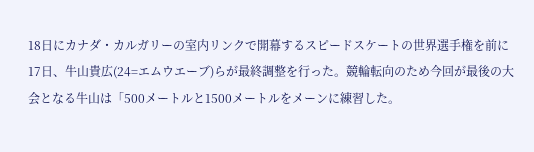18日にカナダ・カルガリーの室内リンクで開幕するスピードスケートの世界選手権を前に17日、牛山貴広(24=エムウエーブ)らが最終調整を行った。競輪転向のため今回が最後の大会となる牛山は「500メートルと1500メートルをメーンに練習した。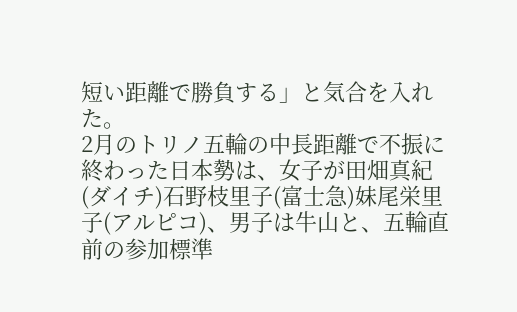短い距離で勝負する」と気合を入れた。
2月のトリノ五輪の中長距離で不振に終わった日本勢は、女子が田畑真紀(ダイチ)石野枝里子(富士急)妹尾栄里子(アルピコ)、男子は牛山と、五輪直前の参加標準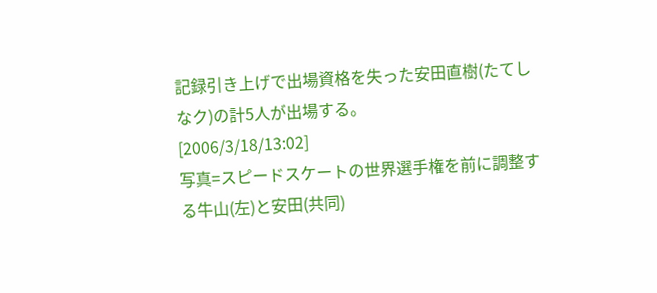記録引き上げで出場資格を失った安田直樹(たてしなク)の計5人が出場する。
[2006/3/18/13:02]
写真=スピードスケートの世界選手権を前に調整する牛山(左)と安田(共同)